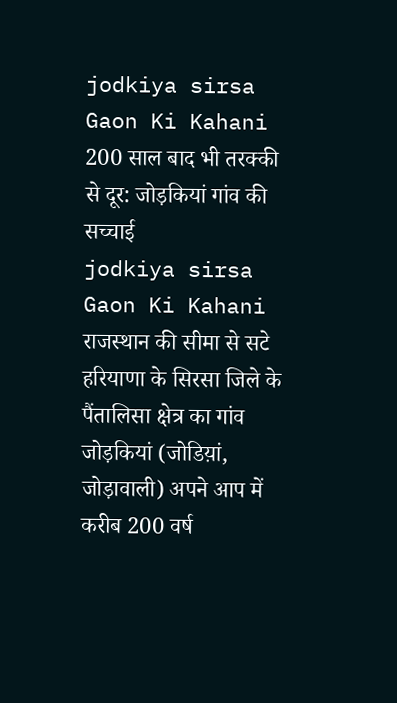jodkiya sirsa Gaon Ki Kahani 200 साल बाद भी तरक्की से दूर: जोड़कियां गांव की सच्चाई
jodkiya sirsa Gaon Ki Kahani राजस्थान की सीमा से सटे हरियाणा के सिरसा जिले के पैंतालिसा क्षेत्र का गांव जोड़कियां (जोडिय़ां, जोड़ावाली) अपने आप में करीब 200 वर्ष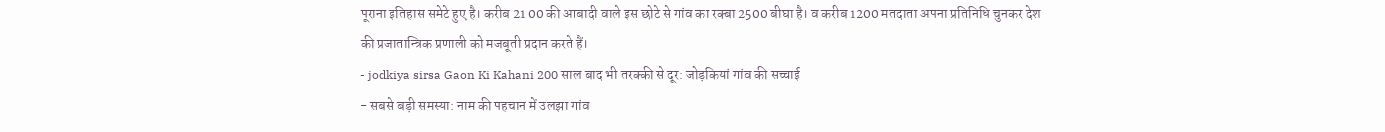पूराना इतिहास समेटे हुए है। करीब 21 00 की आबादी वाले इस छोटे से गांव का रक्बा 2500 बीघा है। व करीब 1200 मतदाता अपना प्रतिनिधि चुनकर देश की प्रजातान्त्रिक प्रणाली को मजबूती प्रदान करते हैं।
- jodkiya sirsa Gaon Ki Kahani 200 साल बाद भी तरक्की से दूर: जोड़कियां गांव की सच्चाई
- सबसे बड़ी समस्या: नाम की पहचान में उलझा गांव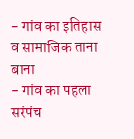- गांव का इतिहास व सामाजिक ताना बाना
- गांव का पहला सरंपंच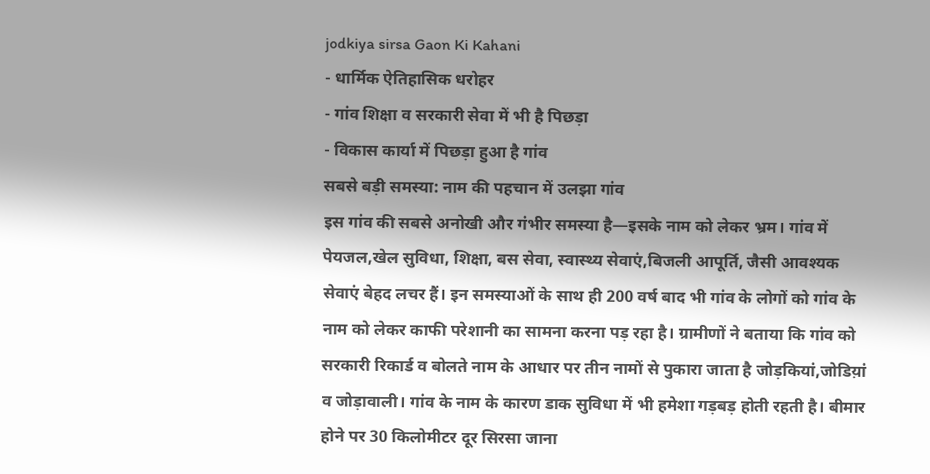jodkiya sirsa Gaon Ki Kahani
- धार्मिक ऐतिहासिक धरोहर
- गांव शिक्षा व सरकारी सेवा में भी है पिछड़ा
- विकास कार्या में पिछड़ा हुआ है गांव
सबसे बड़ी समस्या: नाम की पहचान में उलझा गांव
इस गांव की सबसे अनोखी और गंभीर समस्या है—इसके नाम को लेकर भ्रम। गांव में पेयजल,खेल सुविधा, शिक्षा, बस सेवा, स्वास्थ्य सेवाएं,बिजली आपूर्ति, जैसी आवश्यक सेवाएं बेहद लचर हैं। इन समस्याओं के साथ ही 200 वर्ष बाद भी गांव के लोगों को गांव के नाम को लेकर काफी परेशानी का सामना करना पड़ रहा है। ग्रामीणों ने बताया कि गांव को सरकारी रिकार्ड व बोलते नाम के आधार पर तीन नामों से पुकारा जाता है जोड़कियां,जोडिय़ां व जोड़ावाली। गांव के नाम के कारण डाक सुविधा में भी हमेशा गड़बड़ होती रहती है। बीमार होने पर 30 किलोमीटर दूर सिरसा जाना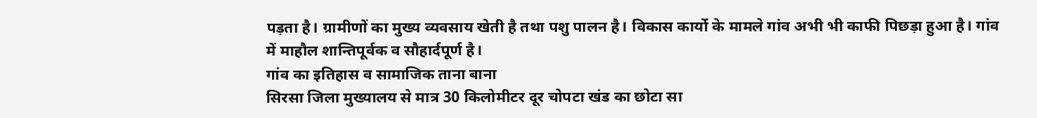पड़ता है। ग्रामीणों का मुख्य व्यवसाय खेती है तथा पशु पालन है। विकास कार्यो के मामले गांव अभी भी काफी पिछड़ा हुआ है। गांव में माहौल शान्तिपूर्वक व सौहार्दपूर्ण है।
गांव का इतिहास व सामाजिक ताना बाना
सिरसा जिला मुख्यालय से मात्र 30 किलोमीटर दूर चोपटा खंड का छोटा सा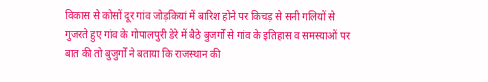विकास से कोसों दूर गांव जोड़कियां में बारिश होने पर किचड़ से सनी गलियों से गुजरते हुए गांव के गोपालपुरी डेरे में बैठे बुजर्गों से गांव के इतिहास व समस्याओं पर बात की तो बुजुर्गों ने बताया कि राजस्थान की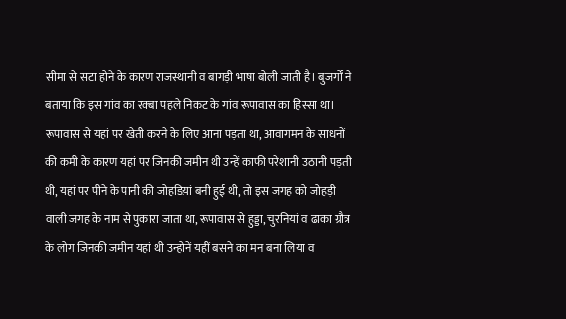सीमा से सटा होने के कारण राजस्थानी व बागड़ी भाषा बोली जाती है। बुजर्गों ने बताया कि इस गांव का रक्बा पहले निकट के गांव रूपावास का हिस्सा था।
रूपावास से यहां पर खेती करने के लिए आना पड़ता था, आवागमन के साधनों की कमी के कारण यहां पर जिनकी जमीन थी उन्हें काफी परेशानी उठानी पड़ती थी, यहां पर पीने के पानी की जोहडिय़ां बनी हुई थी, तो इस जगह को जोहड़ी वाली जगह के नाम से पुकारा जाता था, रूपावास से हुड्डा, चुरनियां व ढाका ग्रौत्र के लोग जिनकी जमीन यहां थी उन्होनें यहीं बसने का मन बना लिया व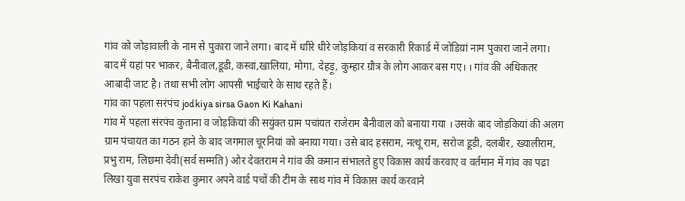गांव को जोड़ावाली के नाम से पुकारा जाने लगा। बाद में धाीरे धीरे जोड़कियां व सरकारी रिकार्ड में जोडिय़ां नाम पुकारा जाने लगा। बाद में यहां पर भाकर, बैनीवाल,डूडी, कस्वां,खालिया, मोगा, देहड़ू, कुम्हार ग्रौत्र के लोग आकर बस गए। । गांव की अधिकतर आबादी जाट है। तथा सभी लोग आपसी भाईचारे के साथ रहते हैं।
गांव का पहला सरंपंच jodkiya sirsa Gaon Ki Kahani
गांव में पहला संरपंच कुताना व जोड़कियां की सयुंक्त ग्राम पचांयत राजेराम बैनीवाल को बनाया गया । उसके बाद जोड़कियां की अलग ग्राम पंचायत का गठन हाने के बाद जगमाल चूरनियां को बनाया गया। उसे बाद हसराम, नत्थू राम, सरोज डूडी, दलबीर, ख्यालीराम, प्रभु राम, लिछमा देवी(सर्व सम्मति) ओर देवतराम ने गांव की कमान संभालते हुए विकास कार्य करवाए व वर्तमान में गांव का पढा लिखा युवा सरपंच राकेश कुमार अपने वार्ड पचों की टीम के साथ गांव में विकास कार्य करवाने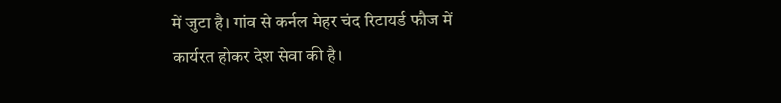में जुटा है। गांव से कर्नल मेहर चंद रिटायर्ड फौज में कार्यरत होकर देश सेवा की है।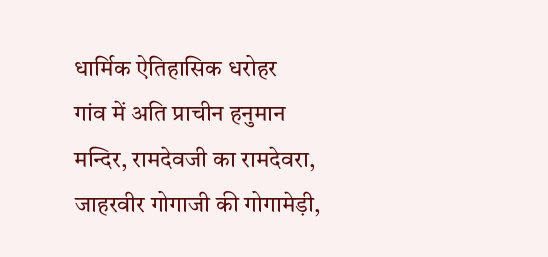धार्मिक ऐतिहासिक धरोहर
गांव में अति प्राचीन हनुमान मन्दिर, रामदेवजी का रामदेवरा, जाहरवीर गोगाजी की गोगामेड़ी,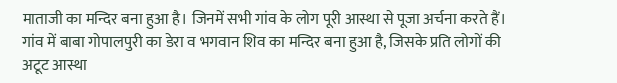माताजी का मन्दिर बना हुआ है। जिनमें सभी गांव के लोग पूरी आस्था से पूजा अर्चना करते हैं। गांव में बाबा गोपालपुरी का डेरा व भगवान शिव का मन्दिर बना हुआ है, जिसके प्रति लोगों की अटूट आस्था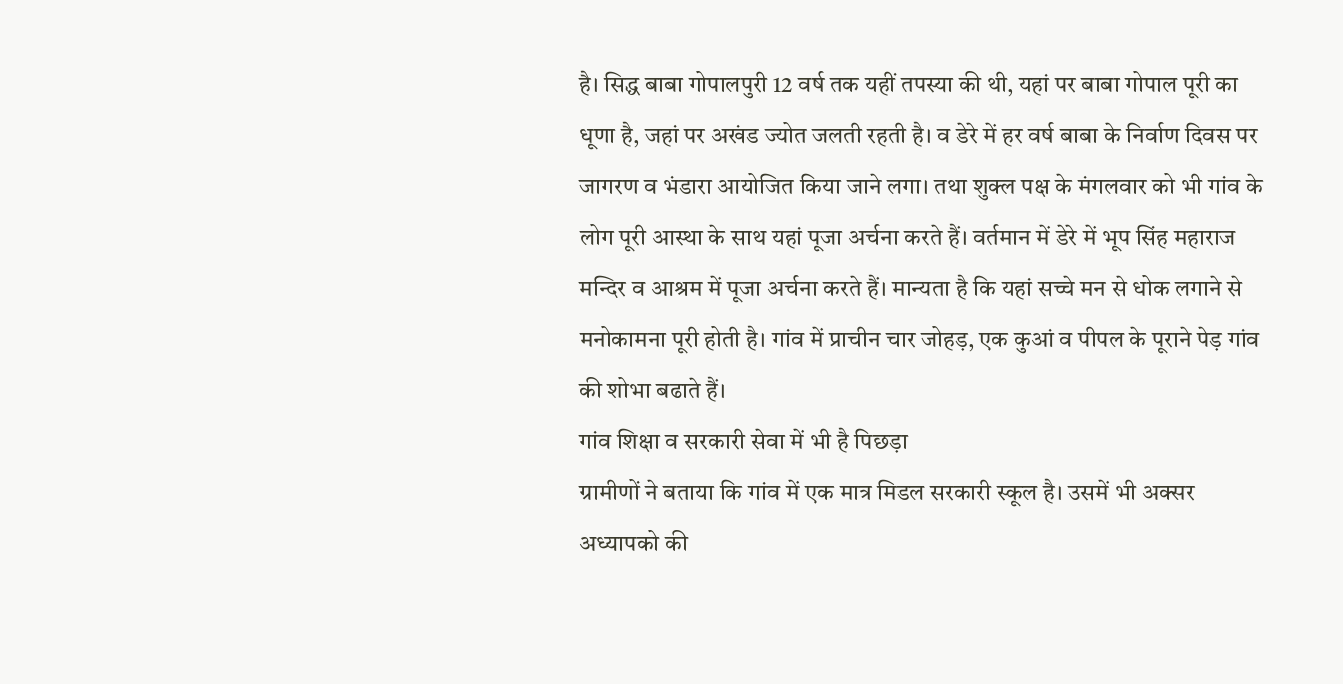है। सिद्ध बाबा गोपालपुरी 12 वर्ष तक यहीं तपस्या की थी, यहां पर बाबा गोपाल पूरी का धूणा है, जहां पर अखंड ज्योत जलती रहती है। व डेरे में हर वर्ष बाबा के निर्वाण दिवस पर जागरण व भंडारा आयोजित किया जाने लगा। तथा शुक्ल पक्ष के मंगलवार को भी गांव के लोग पूरी आस्था के साथ यहां पूजा अर्चना करते हैं। वर्तमान में डेरे में भूप सिंह महाराज मन्दिर व आश्रम में पूजा अर्चना करते हैं। मान्यता है कि यहां सच्चे मन से धोक लगाने से मनोकामना पूरी होती है। गांव में प्राचीन चार जोहड़, एक कुआं व पीपल के पूराने पेड़ गांव की शोभा बढाते हैं।
गांव शिक्षा व सरकारी सेवा में भी है पिछड़ा
ग्रामीणों ने बताया कि गांव में एक मात्र मिडल सरकारी स्कूल है। उसमें भी अक्सर अध्यापको की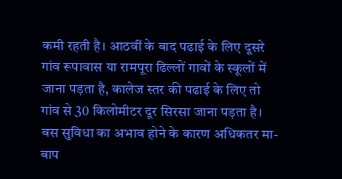कमी रहती है। आठवीं के बाद पढाई के लिए दूसरे गांव रूपावास या रामपूरा ढिल्लों गावों के स्कूलों में जाना पड़ता है, कालेज स्तर की पढाई के लिए तो गांव से 30 किलोमीटर दूर सिरसा जाना पड़ता है। बस सुविधा का अभाव होने के कारण अधिकतर मा-बाप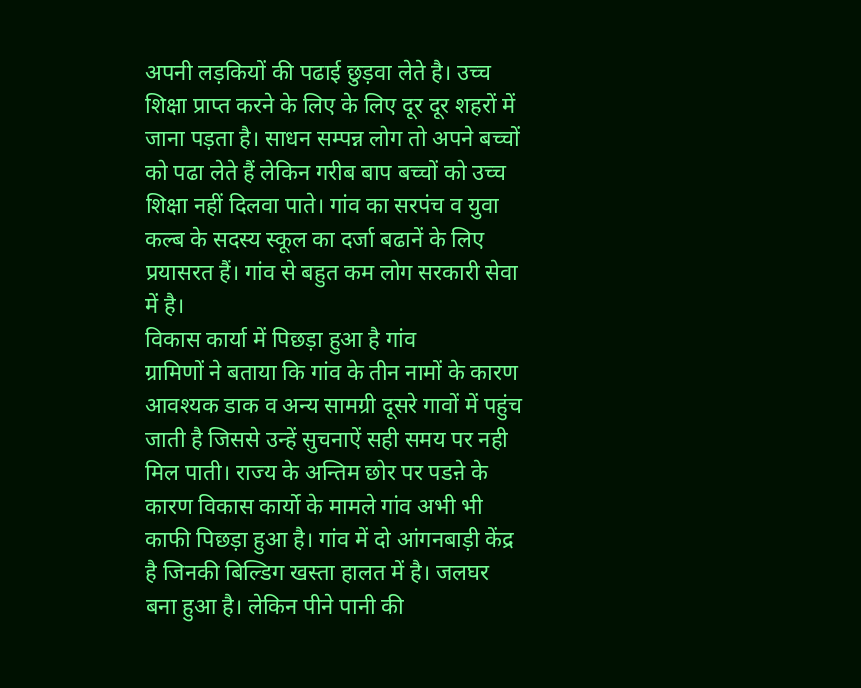अपनी लड़कियों की पढाई छुड़वा लेते है। उच्च शिक्षा प्राप्त करने के लिए के लिए दूर दूर शहरों में जाना पड़ता है। साधन सम्पन्न लोग तो अपने बच्चों को पढा लेते हैं लेकिन गरीब बाप बच्चों को उच्च शिक्षा नहीं दिलवा पाते। गांव का सरपंच व युवा कल्ब के सदस्य स्कूल का दर्जा बढानें के लिए प्रयासरत हैं। गांव से बहुत कम लोग सरकारी सेवा में है।
विकास कार्या में पिछड़ा हुआ है गांव
ग्रामिणों ने बताया कि गांव के तीन नामों के कारण आवश्यक डाक व अन्य सामग्री दूसरे गावों में पहुंच जाती है जिससे उन्हें सुचनाऐं सही समय पर नही मिल पाती। राज्य के अन्तिम छोर पर पडऩे के कारण विकास कार्यो के मामले गांव अभी भी काफी पिछड़ा हुआ है। गांव में दो आंगनबाड़ी केंद्र है जिनकी बिल्डिग खस्ता हालत में है। जलघर बना हुआ है। लेकिन पीने पानी की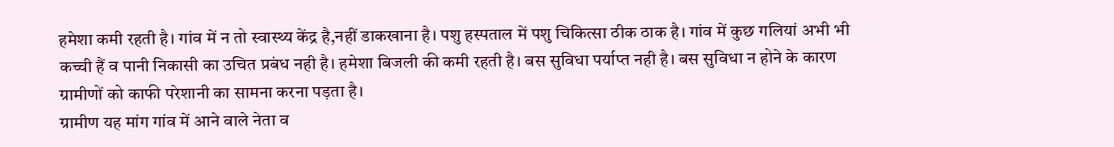हमेशा कमी रहती है। गांव में न तो स्वास्थ्य केंद्र है,नहीं डाकखाना है। पशु हस्पताल में पशु चिकित्सा ठीक ठाक है। गांव में कुछ गलियां अभी भी कच्ची हैं व पानी निकासी का उचित प्रबंध नही है। हमेशा बिजली की कमी रहती है। बस सुविधा पर्याप्त नही है। बस सुविधा न होने के कारण ग्रामीणों को काफी परेशानी का सामना करना पड़ता है।
ग्रामीण यह मांग गांव में आने वाले नेता व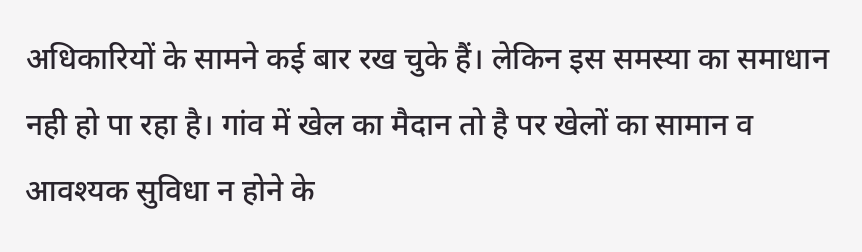अधिकारियों के सामने कई बार रख चुके हैं। लेकिन इस समस्या का समाधान नही हो पा रहा है। गांव में खेल का मैदान तो है पर खेलों का सामान व आवश्यक सुविधा न होने के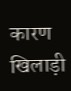कारण खिलाड़ी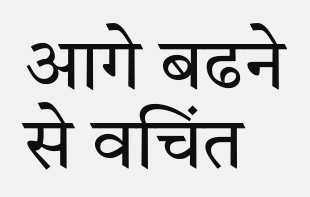आगे बढने से वचिंत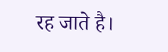रह जाते है।